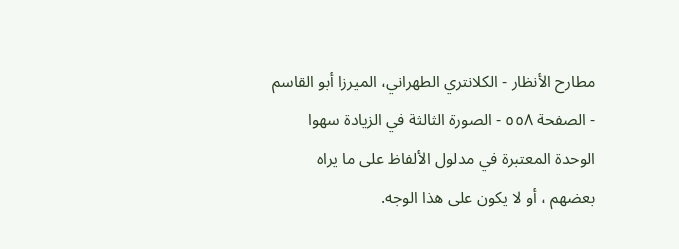مطارح الأنظار - الكلانتري الطهراني، الميرزا أبو القاسم - الصفحة ٥٥٨ - الصورة الثالثة في الزيادة سهوا
الوحدة المعتبرة في مدلول الألفاظ على ما يراه بعضهم ، أو لا يكون على هذا الوجه.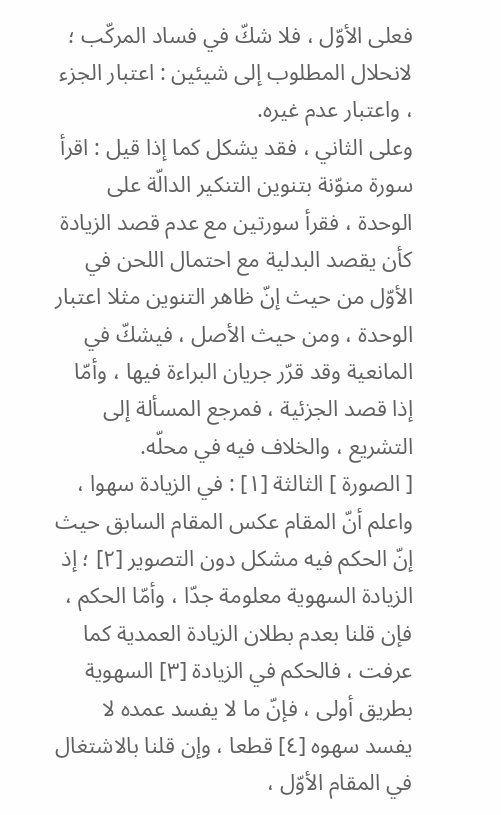فعلى الأوّل ، فلا شكّ في فساد المركّب ؛ لانحلال المطلوب إلى شيئين : اعتبار الجزء ، واعتبار عدم غيره.
وعلى الثاني ، فقد يشكل كما إذا قيل : اقرأ سورة منوّنة بتنوين التنكير الدالّة على الوحدة ، فقرأ سورتين مع عدم قصد الزيادة كأن يقصد البدلية مع احتمال اللحن في الأوّل من حيث إنّ ظاهر التنوين مثلا اعتبار الوحدة ، ومن حيث الأصل ، فيشكّ في المانعية وقد قرّر جريان البراءة فيها ، وأمّا إذا قصد الجزئية ، فمرجع المسألة إلى التشريع ، والخلاف فيه في محلّه.
[ الصورة ] الثالثة [١] : في الزيادة سهوا ، واعلم أنّ المقام عكس المقام السابق حيث إنّ الحكم فيه مشكل دون التصوير [٢] ؛ إذ الزيادة السهوية معلومة جدّا ، وأمّا الحكم ، فإن قلنا بعدم بطلان الزيادة العمدية كما عرفت ، فالحكم في الزيادة [٣] السهوية بطريق أولى ، فإنّ ما لا يفسد عمده لا يفسد سهوه [٤] قطعا ، وإن قلنا بالاشتغال في المقام الأوّل ،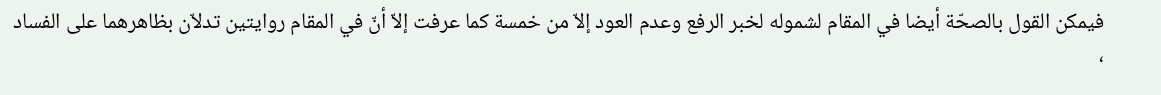فيمكن القول بالصحّة أيضا في المقام لشموله لخبر الرفع وعدم العود إلاّ من خمسة كما عرفت إلاّ أنّ في المقام روايتين تدلاّن بظاهرهما على الفساد ،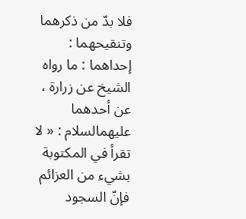فلا بدّ من ذكرهما وتنقيحهما :
إحداهما : ما رواه الشيخ عن زرارة ، عن أحدهما عليهمالسلام : « لا تقرأ في المكتوبة بشيء من العزائم فإنّ السجود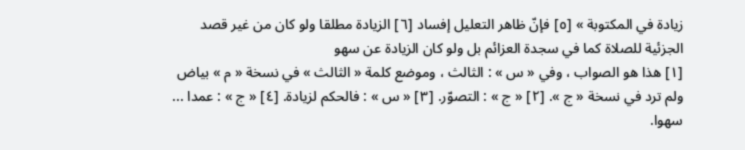زيادة في المكتوبة » [٥] فإنّ ظاهر التعليل إفساد [٦] الزيادة مطلقا ولو كان من غير قصد الجزئية للصلاة كما في سجدة العزائم بل ولو كان الزيادة عن سهو
[١] هذا هو الصواب ، وفي « س » : الثالث ، وموضع كلمة « الثالث » في نسخة « م » بياض ولم ترد في نسخة « ج ». [٢] « ج » : التصوّر. [٣] « س » : فالحكم لزيادة. [٤] « ج » : عمدا ... سهوا.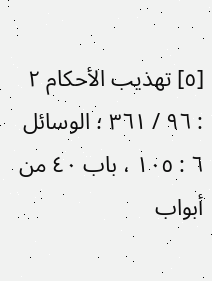[٥] تهذيب الأحكام ٢ : ٩٦ / ٣٦١ ؛ الوسائل ٦ : ١٠٥ ، باب ٤٠ من أبواب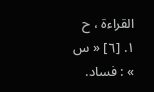القراءة ، ح ١. [٦] « س » : فساد.